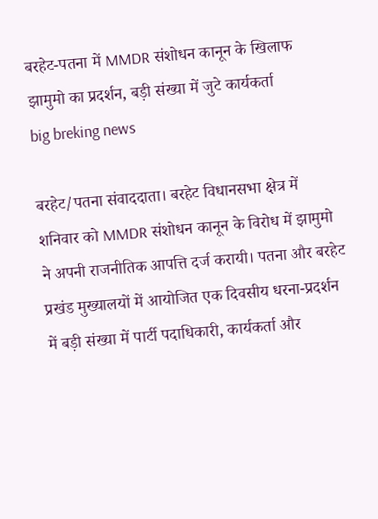बरहेट-पतना में MMDR संशोधन कानून के खिलाफ झामुमो का प्रदर्शन, बड़ी संख्या में जुटे कार्यकर्ता
big breking news

बरहेट/पतना संवाददाता। बरहेट विधानसभा क्षेत्र में शनिवार को MMDR संशोधन कानून के विरोध में झामुमो ने अपनी राजनीतिक आपत्ति दर्ज करायी। पतना और बरहेट प्रखंड मुख्यालयों में आयोजित एक दिवसीय धरना-प्रदर्शन में बड़ी संख्या में पार्टी पदाधिकारी, कार्यकर्ता और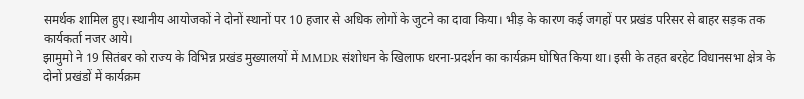समर्थक शामिल हुए। स्थानीय आयोजकों ने दोनों स्थानों पर 10 हजार से अधिक लोगों के जुटने का दावा किया। भीड़ के कारण कई जगहों पर प्रखंड परिसर से बाहर सड़क तक कार्यकर्ता नजर आये।
झामुमो ने 19 सितंबर को राज्य के विभिन्न प्रखंड मुख्यालयों में MMDR संशोधन के खिलाफ धरना-प्रदर्शन का कार्यक्रम घोषित किया था। इसी के तहत बरहेट विधानसभा क्षेत्र के दोनों प्रखंडों में कार्यक्रम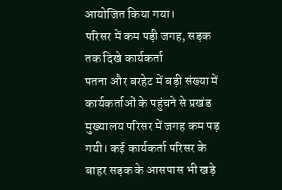आयोजित किया गया।
परिसर में कम पड़ी जगह, सड़क तक दिखे कार्यकर्ता
पतना और बरहेट में बड़ी संख्या में कार्यकर्ताओं के पहुंचने से प्रखंड मुख्यालय परिसर में जगह कम पड़ गयी। कई कार्यकर्ता परिसर के बाहर सड़क के आसपास भी खड़े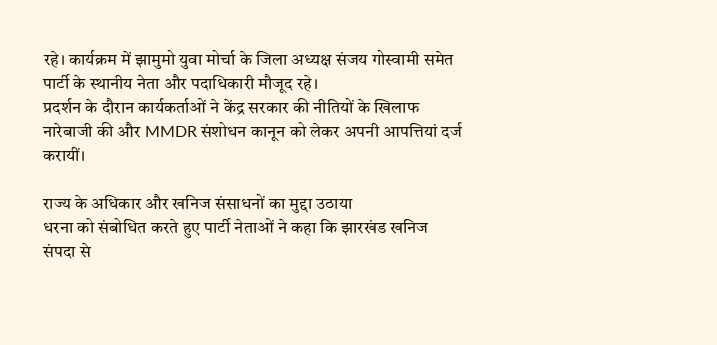रहे। कार्यक्रम में झामुमो युवा मोर्चा के जिला अध्यक्ष संजय गोस्वामी समेत पार्टी के स्थानीय नेता और पदाधिकारी मौजूद रहे।
प्रदर्शन के दौरान कार्यकर्ताओं ने केंद्र सरकार की नीतियों के खिलाफ नारेबाजी की और MMDR संशोधन कानून को लेकर अपनी आपत्तियां दर्ज करायीं।

राज्य के अधिकार और खनिज संसाधनों का मुद्दा उठाया
धरना को संबोधित करते हुए पार्टी नेताओं ने कहा कि झारखंड खनिज संपदा से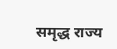समृद्ध राज्य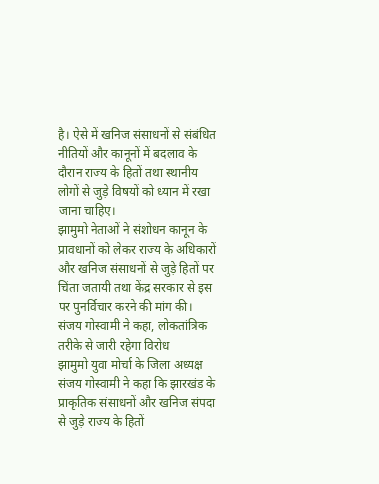है। ऐसे में खनिज संसाधनों से संबंधित नीतियों और कानूनों में बदलाव के दौरान राज्य के हितों तथा स्थानीय लोगों से जुड़े विषयों को ध्यान में रखा जाना चाहिए।
झामुमो नेताओं ने संशोधन कानून के प्रावधानों को लेकर राज्य के अधिकारों और खनिज संसाधनों से जुड़े हितों पर चिंता जतायी तथा केंद्र सरकार से इस पर पुनर्विचार करने की मांग की।
संजय गोस्वामी ने कहा, लोकतांत्रिक तरीके से जारी रहेगा विरोध
झामुमो युवा मोर्चा के जिला अध्यक्ष संजय गोस्वामी ने कहा कि झारखंड के प्राकृतिक संसाधनों और खनिज संपदा से जुड़े राज्य के हितों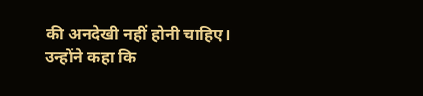की अनदेखी नहीं होनी चाहिए। उन्होंने कहा कि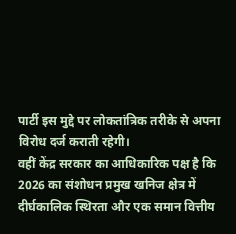पार्टी इस मुद्दे पर लोकतांत्रिक तरीके से अपना विरोध दर्ज कराती रहेगी।
वहीं केंद्र सरकार का आधिकारिक पक्ष है कि 2026 का संशोधन प्रमुख खनिज क्षेत्र में दीर्घकालिक स्थिरता और एक समान वित्तीय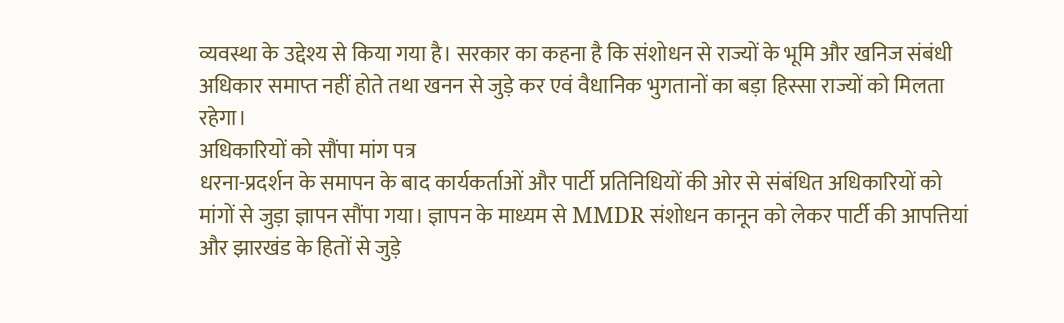व्यवस्था के उद्देश्य से किया गया है। सरकार का कहना है कि संशोधन से राज्यों के भूमि और खनिज संबंधी अधिकार समाप्त नहीं होते तथा खनन से जुड़े कर एवं वैधानिक भुगतानों का बड़ा हिस्सा राज्यों को मिलता रहेगा।
अधिकारियों को सौंपा मांग पत्र
धरना-प्रदर्शन के समापन के बाद कार्यकर्ताओं और पार्टी प्रतिनिधियों की ओर से संबंधित अधिकारियों को मांगों से जुड़ा ज्ञापन सौंपा गया। ज्ञापन के माध्यम से MMDR संशोधन कानून को लेकर पार्टी की आपत्तियां और झारखंड के हितों से जुड़े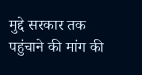मुद्दे सरकार तक पहुंचाने की मांग की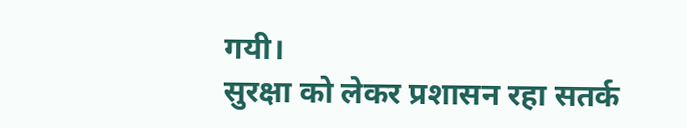गयी।
सुरक्षा को लेकर प्रशासन रहा सतर्क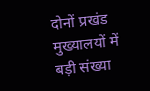दोनों प्रखंड मुख्यालयों में बड़ी संख्या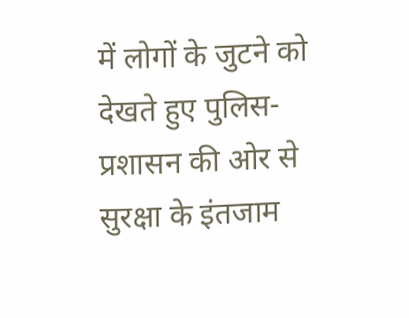में लोगों के जुटने को देखते हुए पुलिस-प्रशासन की ओर से सुरक्षा के इंतजाम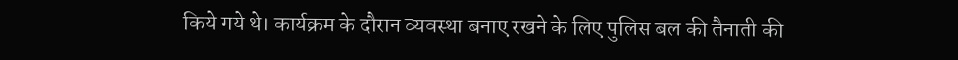किये गये थे। कार्यक्रम के दौरान व्यवस्था बनाए रखने के लिए पुलिस बल की तैनाती की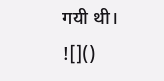गयी थी।
![]()